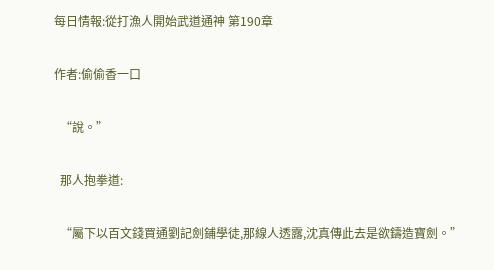每日情報:從打漁人開始武道通神 第190章

作者:偷偷香一口

  “說。”

  那人抱拳道:

  “屬下以百文錢買通劉記劍鋪學徒,那線人透露,沈真傳此去是欲鑄造寶劍。”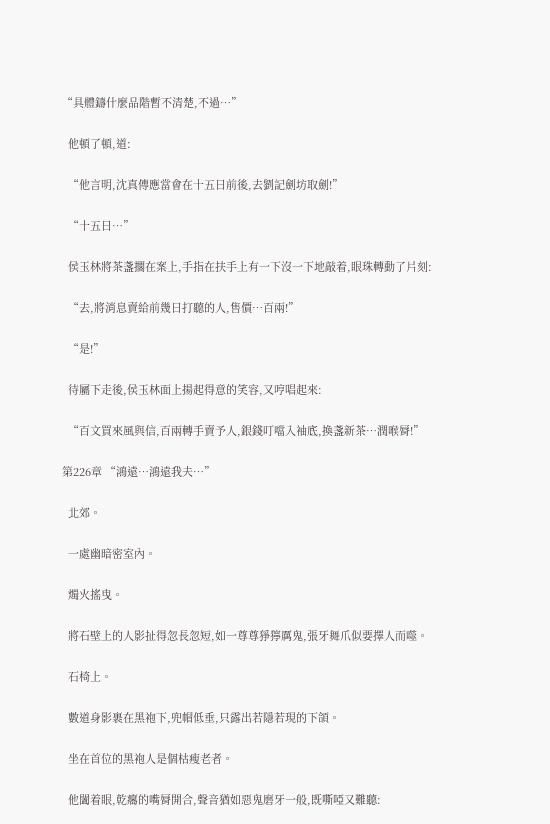“具體鑄什麼品階暫不清楚,不過…”

  他頓了頓,道:

  “他言明,沈真傳應當會在十五日前後,去劉記劍坊取劍!”

  “十五日…”

  侯玉林將茶盞擱在案上,手指在扶手上有一下沒一下地敲着,眼珠轉動了片刻:

  “去,將消息賣給前幾日打聽的人,售價…百兩!”

  “是!”

  待屬下走後,侯玉林面上揚起得意的笑容,又哼唱起來:

  “百文買來風與信,百兩轉手賣予人,銀錢叮噹入袖底,換盞新茶…潤喉脣!”

第226章 “鴻遠…鴻遠我夫…”

  北郊。

  一處幽暗密室內。

  燭火搖曳。

  將石壁上的人影扯得忽長忽短,如一尊尊猙獰厲鬼,張牙舞爪似要擇人而噬。

  石椅上。

  數道身影裹在黑袍下,兜帽低垂,只露出若隱若現的下頜。

  坐在首位的黑袍人是個枯瘦老者。

  他闔着眼,乾癟的嘴脣開合,聲音猶如惡鬼磨牙一般,既嘶啞又難聽: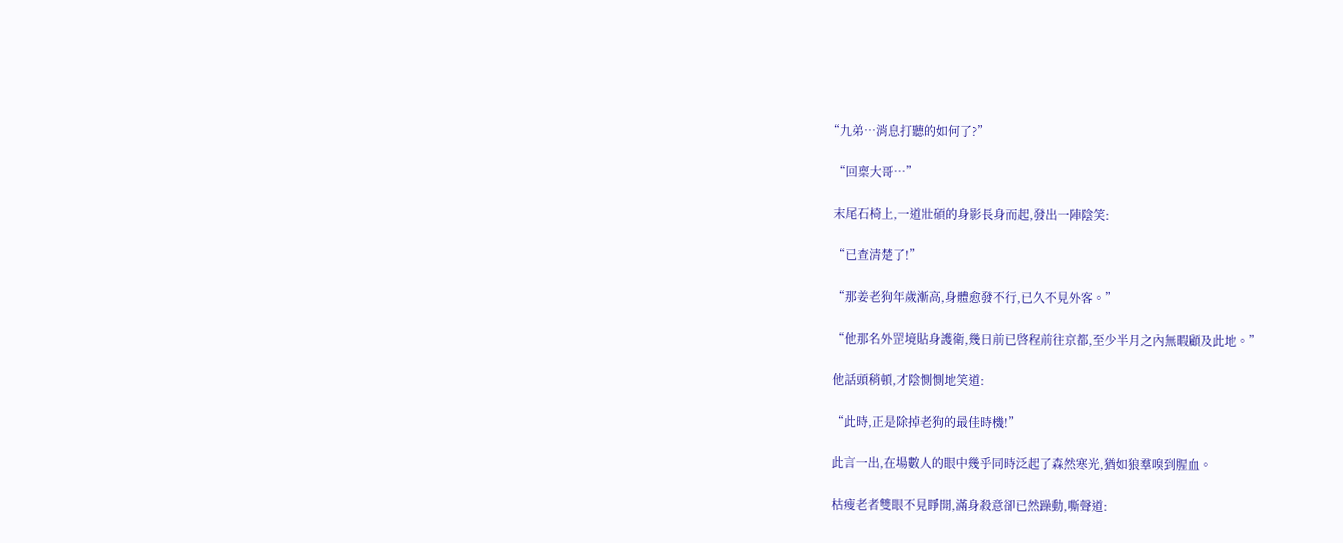“九弟…消息打聽的如何了?”

  “回稟大哥…”

  末尾石椅上,一道壯碩的身影長身而起,發出一陣陰笑:

  “已查清楚了!”

  “那姜老狗年歲漸高,身體愈發不行,已久不見外客。”

  “他那名外罡境貼身護衛,幾日前已啓程前往京都,至少半月之內無暇顧及此地。”

  他話頭稍頓,才陰惻惻地笑道:

  “此時,正是除掉老狗的最佳時機!”

  此言一出,在場數人的眼中幾乎同時泛起了森然寒光,猶如狼羣嗅到腥血。

  枯瘦老者雙眼不見睜開,滿身殺意卻已然躁動,嘶聲道: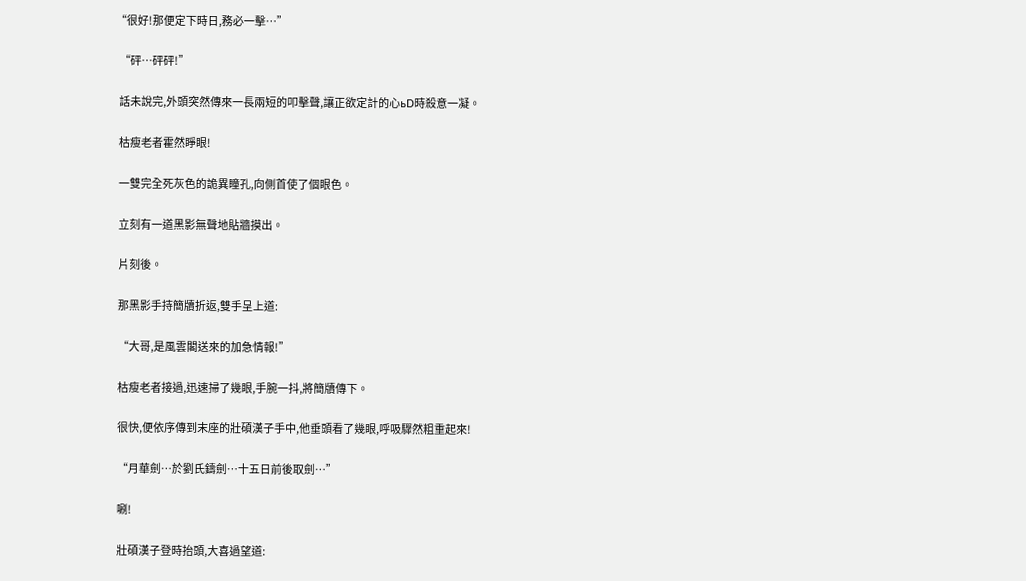“很好!那便定下時日,務必一擊…”

  “砰…砰砰!”

  話未說完,外頭突然傳來一長兩短的叩擊聲,讓正欲定計的心ьD時殺意一凝。

  枯瘦老者霍然睜眼!

  一雙完全死灰色的詭異瞳孔,向側首使了個眼色。

  立刻有一道黑影無聲地貼牆摸出。

  片刻後。

  那黑影手持簡牘折返,雙手呈上道:

  “大哥,是風雲閣送來的加急情報!”

  枯瘦老者接過,迅速掃了幾眼,手腕一抖,將簡牘傳下。

  很快,便依序傳到末座的壯碩漢子手中,他垂頭看了幾眼,呼吸驟然粗重起來!

  “月華劍…於劉氏鑄劍…十五日前後取劍…”

  唰!

  壯碩漢子登時抬頭,大喜過望道: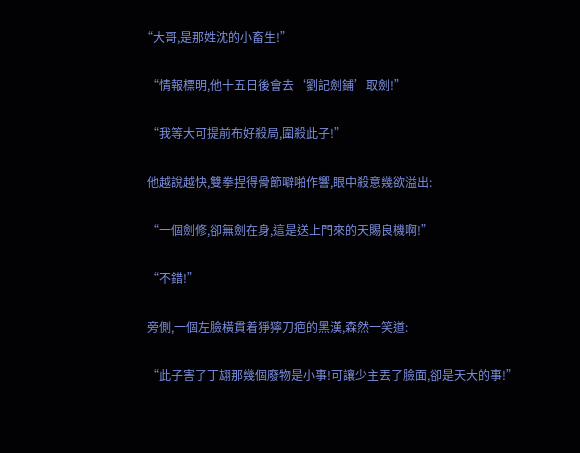“大哥,是那姓沈的小畜生!”

  “情報標明,他十五日後會去‘劉記劍鋪’取劍!”

  “我等大可提前布好殺局,圍殺此子!”

  他越說越快,雙拳捏得骨節噼啪作響,眼中殺意幾欲溢出:

  “一個劍修,卻無劍在身,這是送上門來的天賜良機啊!”

  “不錯!”

  旁側,一個左臉橫貫着猙獰刀疤的黑漢,森然一笑道:

  “此子害了丁翃那幾個廢物是小事!可讓少主丟了臉面,卻是天大的事!”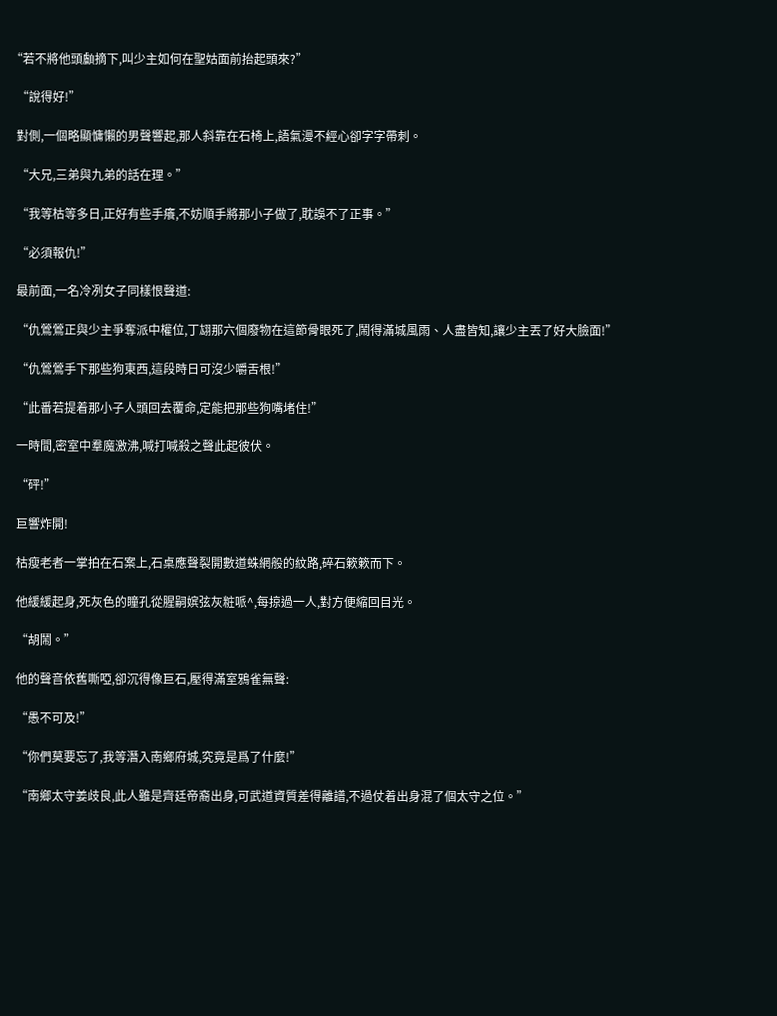“若不將他頭顱摘下,叫少主如何在聖姑面前抬起頭來?”

  “說得好!”

  對側,一個略顯慵懶的男聲響起,那人斜靠在石椅上,語氣漫不經心卻字字帶刺。

  “大兄,三弟與九弟的話在理。”

  “我等枯等多日,正好有些手癢,不妨順手將那小子做了,耽誤不了正事。”

  “必須報仇!”

  最前面,一名冷冽女子同樣恨聲道:

  “仇鶯鶯正與少主爭奪派中權位,丁翃那六個廢物在這節骨眼死了,鬧得滿城風雨、人盡皆知,讓少主丟了好大臉面!”

  “仇鶯鶯手下那些狗東西,這段時日可沒少嚼舌根!”

  “此番若提着那小子人頭回去覆命,定能把那些狗嘴堵住!”

  一時間,密室中羣魔激沸,喊打喊殺之聲此起彼伏。

  “砰!”

  巨響炸開!

  枯瘦老者一掌拍在石案上,石桌應聲裂開數道蛛網般的紋路,碎石簌簌而下。

  他緩緩起身,死灰色的瞳孔從腥嗣嫔弦灰粧哌^,每掠過一人,對方便縮回目光。

  “胡鬧。”

  他的聲音依舊嘶啞,卻沉得像巨石,壓得滿室鴉雀無聲:

  “愚不可及!”

  “你們莫要忘了,我等潛入南鄉府城,究竟是爲了什麼!”

  “南鄉太守姜歧良,此人雖是齊廷帝裔出身,可武道資質差得離譜,不過仗着出身混了個太守之位。”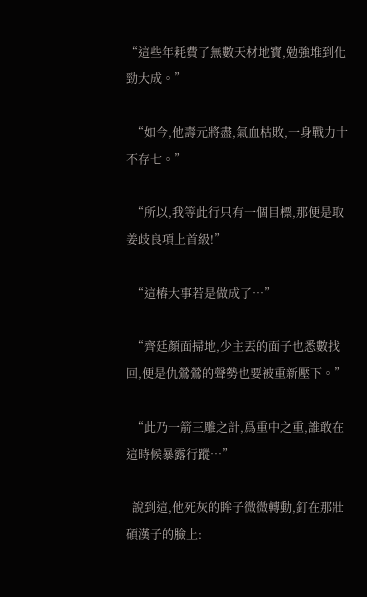“這些年耗費了無數天材地寶,勉強堆到化勁大成。”

  “如今,他壽元將盡,氣血枯敗,一身戰力十不存七。”

  “所以,我等此行只有一個目標,那便是取姜歧良項上首級!”

  “這樁大事若是做成了…”

  “齊廷顏面掃地,少主丟的面子也悉數找回,便是仇鶯鶯的聲勢也要被重新壓下。”

  “此乃一箭三雕之計,爲重中之重,誰敢在這時候暴露行蹤…”

  說到這,他死灰的眸子微微轉動,釘在那壯碩漢子的臉上: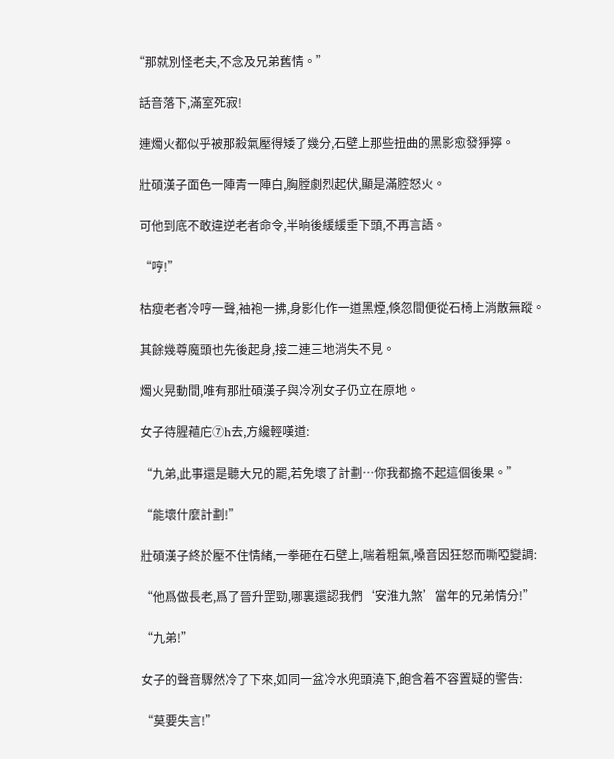“那就別怪老夫,不念及兄弟舊情。”

  話音落下,滿室死寂!

  連燭火都似乎被那殺氣壓得矮了幾分,石壁上那些扭曲的黑影愈發猙獰。

  壯碩漢子面色一陣青一陣白,胸膛劇烈起伏,顯是滿腔怒火。

  可他到底不敢違逆老者命令,半晌後緩緩垂下頭,不再言語。

  “哼!”

  枯瘦老者冷哼一聲,袖袍一拂,身影化作一道黑煙,倏忽間便從石椅上消散無蹤。

  其餘幾尊魔頭也先後起身,接二連三地消失不見。

  燭火晃動間,唯有那壯碩漢子與冷冽女子仍立在原地。

  女子待腥藲庀⑦h去,方纔輕嘆道:

  “九弟,此事還是聽大兄的罷,若免壞了計劃…你我都擔不起這個後果。”

  “能壞什麼計劃!”

  壯碩漢子終於壓不住情緒,一拳砸在石壁上,喘着粗氣,嗓音因狂怒而嘶啞變調:

  “他爲做長老,爲了晉升罡勁,哪裏還認我們‘安淮九煞’當年的兄弟情分!”

  “九弟!”

  女子的聲音驟然冷了下來,如同一盆冷水兜頭澆下,飽含着不容置疑的警告:

  “莫要失言!”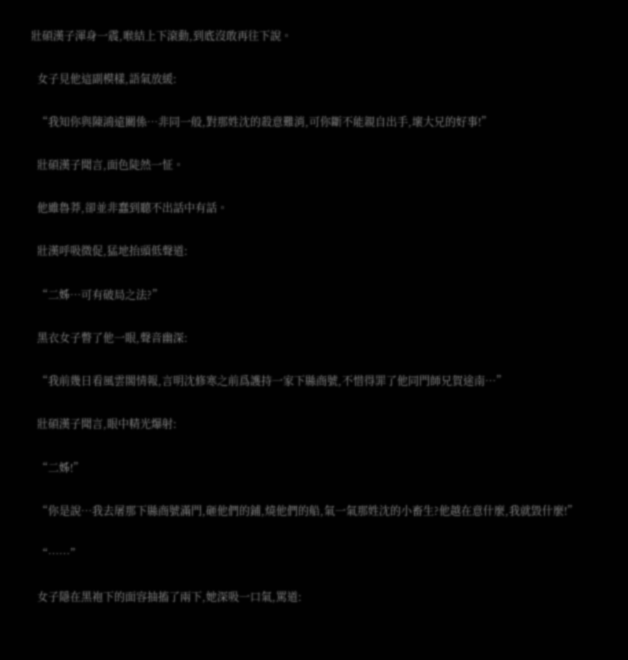壯碩漢子渾身一震,喉結上下滾動,到底沒敢再往下說。

  女子見他這副模樣,語氣放緩:

  “我知你與陳鴻遠關係…非同一般,對那姓沈的殺意難消,可你斷不能親自出手,壞大兄的好事!”

  壯碩漢子聞言,面色陡然一怔。

  他雖魯莽,卻並非蠢到聽不出話中有話。

  壯漢呼吸微促,猛地抬頭低聲道:

  “二姊…可有破局之法?”

  黑衣女子瞥了他一眼,聲音幽深:

  “我前幾日看風雲閣情報,言明沈修寒之前爲護持一家下縣商號,不惜得罪了他同門師兄賀途南…”

  壯碩漢子聞言,眼中精光爆射:

  “二姊!”

  “你是說…我去屠那下縣商號滿門,砸他們的鋪,燒他們的船,氣一氣那姓沈的小畜生?他越在意什麼,我就毀什麼!”

  “……”

  女子隱在黑袍下的面容抽搐了兩下,她深吸一口氣,罵道: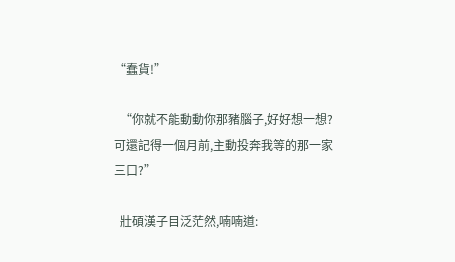“蠢貨!”

  “你就不能動動你那豬腦子,好好想一想?可還記得一個月前,主動投奔我等的那一家三口?”

  壯碩漢子目泛茫然,喃喃道: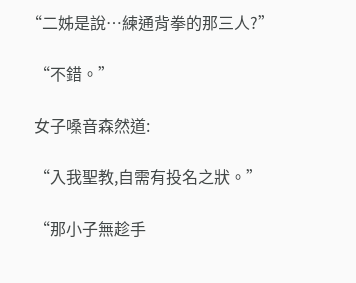“二姊是說…練通背拳的那三人?”

  “不錯。”

  女子嗓音森然道:

  “入我聖教,自需有投名之狀。”

  “那小子無趁手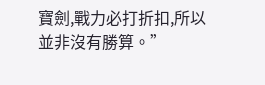寶劍,戰力必打折扣,所以並非沒有勝算。”